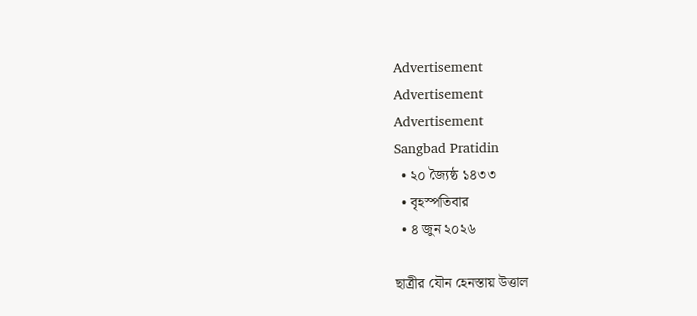Advertisement
Advertisement
Advertisement
Sangbad Pratidin
  • ২০ জ্যৈষ্ঠ ১৪৩৩
  • বৃহস্পতিবার
  • ৪ জুন ২০২৬

ছাত্রীর যৌন হেনস্তায় উত্তাল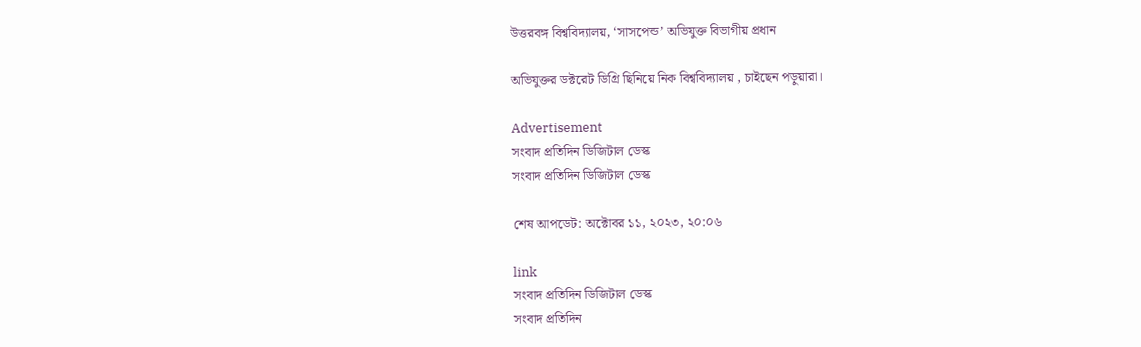উত্তরবঙ্গ বিশ্ববিদ্যালয়, ‘সাসপেন্ড’ অভিযুক্ত বিভাগীয় প্রধান

অভিযুক্তর ডক্টরেট ডিগ্রি ছিনিয়ে নিক বিশ্ববিদ্যালয় , চাইছেন পড়ুয়ারা।

Advertisement
সংবাদ প্রতিদিন ডিজিটাল ডেস্ক
সংবাদ প্রতিদিন ডিজিটাল ডেস্ক

শেষ আপডেট: অক্টোবর ১১, ২০২৩, ২০:০৬

link
সংবাদ প্রতিদিন ডিজিটাল ডেস্ক
সংবাদ প্রতিদিন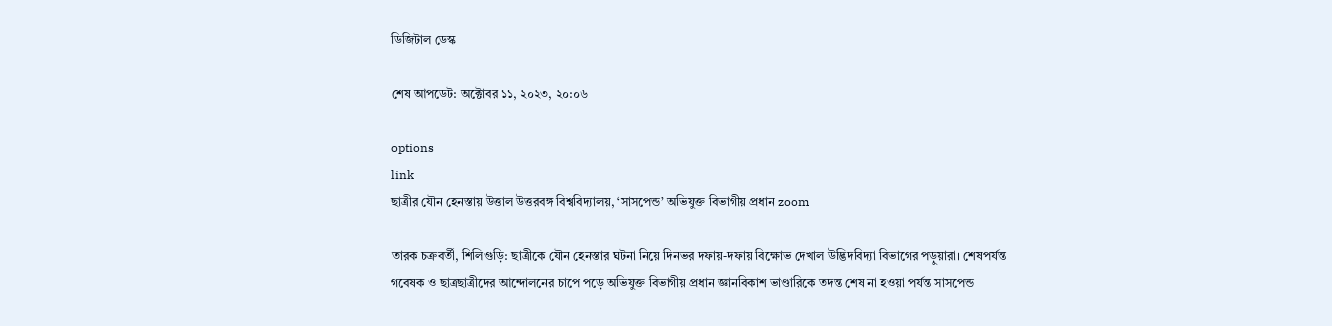ডিজিটাল ডেস্ক

শেষ আপডেট: অক্টোবর ১১, ২০২৩, ২০:০৬

options
link
ছাত্রীর যৌন হেনস্তায় উত্তাল উত্তরবঙ্গ বিশ্ববিদ্যালয়, ‘সাসপেন্ড’ অভিযুক্ত বিভাগীয় প্রধান zoom

তারক চক্রবর্তী, শিলিগুড়ি: ছাত্রীকে যৌন হেনস্তার ঘটনা নিয়ে দিনভর দফায়-দফায় বিক্ষোভ দেখাল উদ্ভিদবিদ্যা বিভাগের পড়ুয়ারা। শেষপর্যন্ত গবেষক ও ছাত্রছাত্রীদের আন্দোলনের চাপে পড়ে অভিযুক্ত বিভাগীয় প্রধান জ্ঞানবিকাশ ভাণ্ডারিকে তদন্ত শেষ না হওয়া পর্যন্ত সাসপেন্ড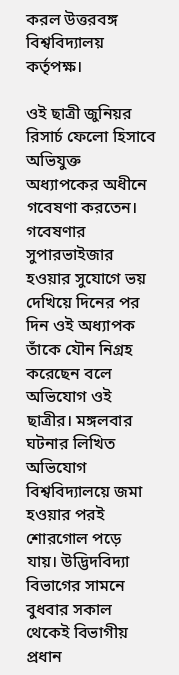করল উত্তরবঙ্গ বিশ্ববিদ্যালয় কর্তৃপক্ষ।

ওই ছাত্রী জুনিয়র রিসার্চ ফেলো হিসাবে অভিযুক্ত অধ্যাপকের অধীনে গবেষণা করতেন। গবেষণার সুপারভাইজার হওয়ার সুযোগে ভয় দেখিয়ে দিনের পর দিন ওই অধ্যাপক তাঁকে যৌন নিগ্রহ করেছেন বলে অভিযোগ ওই ছাত্রীর। মঙ্গলবার ঘটনার লিখিত অভিযোগ বিশ্ববিদ্যালয়ে জমা হওয়ার পরই শোরগোল পড়ে যায়। উদ্ভিদবিদ্যা বিভাগের সামনে বুধবার সকাল থেকেই বিভাগীয় প্রধান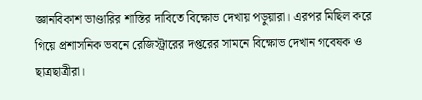জ্ঞানবিকাশ ভাণ্ডারির শাস্তির দাবিতে বিক্ষোভ দেখায় পড়ুয়ারা। এরপর মিছিল করে গিয়ে প্রশাসনিক ভবনে রেজিস্ট্রারের দপ্তরের সামনে বিক্ষোভ দেখান গবেষক ও ছাত্রছাত্রীরা।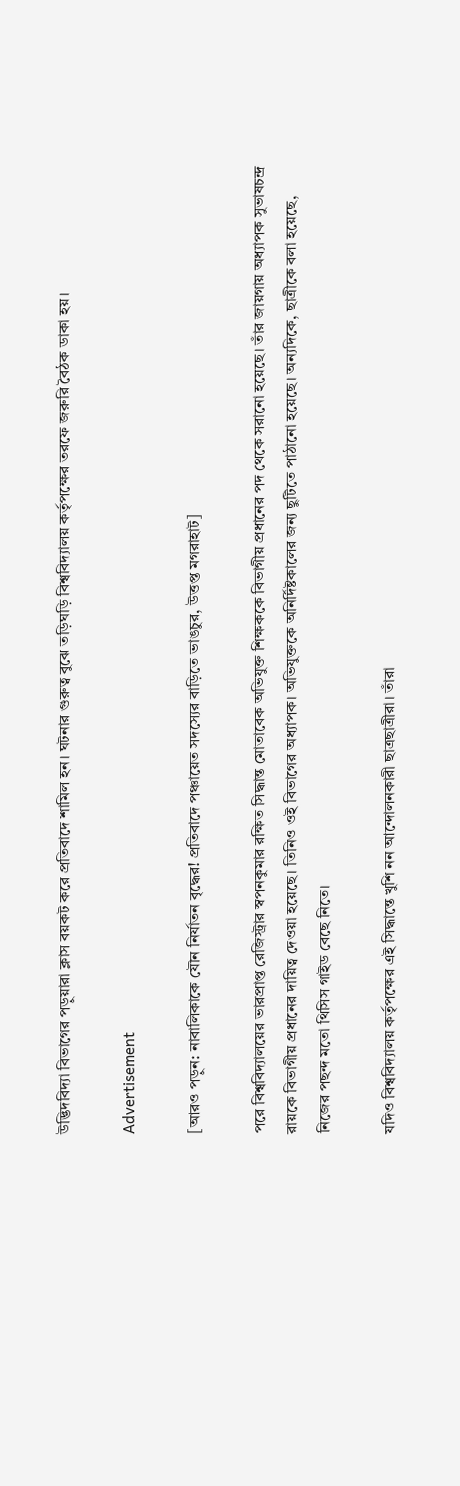উদ্ভিদবিদ্যা বিভাগের পড়ুয়ারা ক্লাস বয়কট করে প্রতিবাদে শামিল হন। ঘটনার গুরুত্ব বুঝে তড়িঘড়ি বিশ্ববিদ্যালয় কর্তৃপক্ষের তরফে জরুরি বৈঠক ডাকা হয়।

Advertisement

[আরও পড়ুন: নাবালিকাকে যৌন নির্যাতন বৃদ্ধের! প্রতিবাদে পঞ্চায়েত সদস্যের বাড়িতে ভাঙচুর, উত্তপ্ত মগরাহাট]

পরে বিশ্ববিদ্যালয়ের ভারপ্রাপ্ত রেজিস্ট্রার স্বপনকুমার রক্ষিত সিদ্ধান্ত মোতাবেক অভিযুক্ত শিক্ষককে বিভাগীয় প্রধানের পদ থেকে সরানো হয়েছে। তাঁর জায়গায় অধ্যাপক সুভাষচন্দ্র রায়কে বিভাগীয় প্রধানের দায়িত্ব দেওয়া হয়েছে। তিনিও ওই বিভাগের অধ্যাপক। অভিযুক্তকে অনির্দিষ্টকালের জন্য ছুটিতে পাঠানো হয়েছে। অন্যদিকে, ছাত্রীকে বলা হয়েছে, নিজের পছন্দ মতো থিসিস গাইড বেছে নিতে।

যদিও বিশ্ববিদ্যালয় কর্তৃপক্ষের এই সিদ্ধান্তে খুশি নন আন্দোলনকারী ছাত্রছাত্রীরা। তাঁরা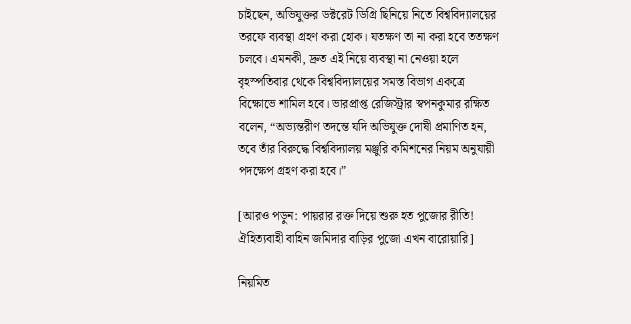চাইছেন, অভিযুক্তর ডক্টরেট ডিগ্রি ছিনিয়ে নিতে বিশ্ববিদ্যালয়ের তরফে ব্যবস্থা গ্রহণ করা হোক। যতক্ষণ তা না করা হবে ততক্ষণ চলবে। এমনকী, দ্রুত এই নিয়ে ব্যবস্থা না নেওয়া হলে বৃহস্পতিবার থেকে বিশ্ববিদ্যালয়ের সমস্ত বিভাগ একত্রে বিক্ষোভে শামিল হবে। ভারপ্রাপ্ত রেজিস্ট্রার স্বপনকুমার রক্ষিত বলেন, “অভ্যন্তরীণ তদন্তে যদি অভিযুক্ত দোষী প্রমাণিত হন, তবে তাঁর বিরুদ্ধে বিশ্ববিদ্যালয় মঞ্জুরি কমিশনের নিয়ম অনুযায়ী পদক্ষেপ গ্রহণ করা হবে।”

[আরও পড়ুন: পায়রার রক্ত দিয়ে শুরু হত পুজোর রীতি! ঐহিত্যবাহী বাহিন জমিদার বাড়ির পুজো এখন বারোয়ারি]

নিয়মিত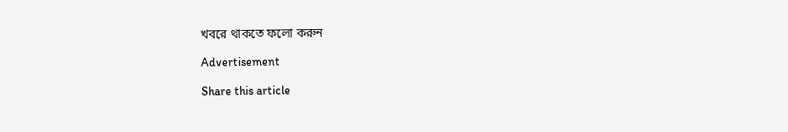খবরে থাকতে ফলো করুন

Advertisement

Share this article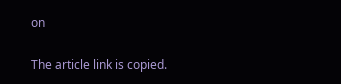on

The article link is copied.